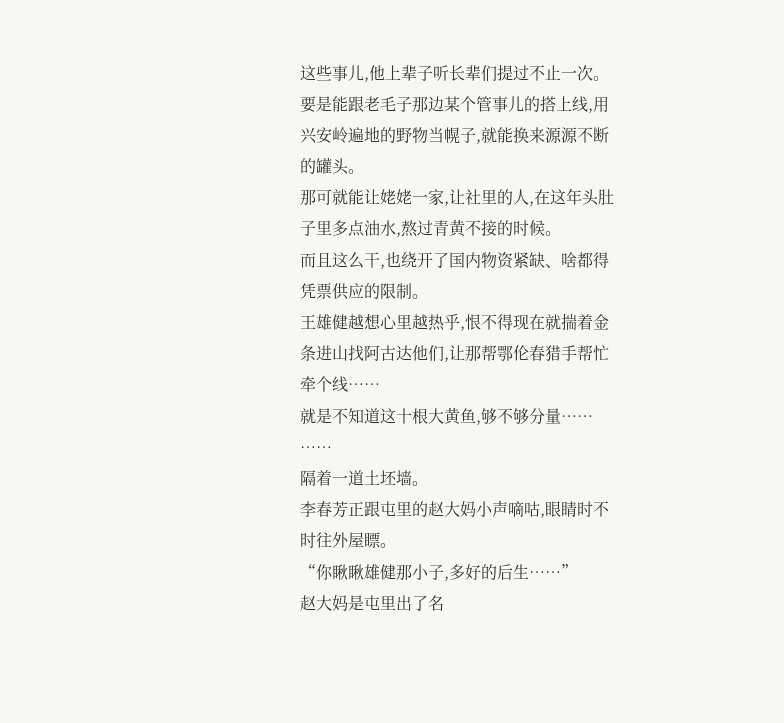这些事儿,他上辈子听长辈们提过不止一次。
要是能跟老毛子那边某个管事儿的搭上线,用兴安岭遍地的野物当幌子,就能换来源源不断的罐头。
那可就能让姥姥一家,让社里的人,在这年头肚子里多点油水,熬过青黄不接的时候。
而且这么干,也绕开了国内物资紧缺、啥都得凭票供应的限制。
王雄健越想心里越热乎,恨不得现在就揣着金条进山找阿古达他们,让那帮鄂伦春猎手帮忙牵个线……
就是不知道这十根大黄鱼,够不够分量……
……
隔着一道土坯墙。
李春芳正跟屯里的赵大妈小声嘀咕,眼睛时不时往外屋瞟。
“你瞅瞅雄健那小子,多好的后生……”
赵大妈是屯里出了名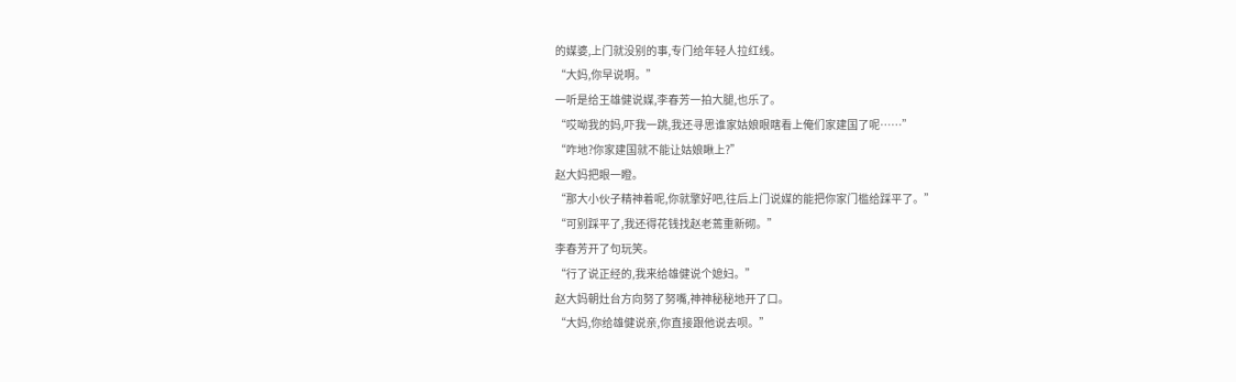的媒婆,上门就没别的事,专门给年轻人拉红线。
“大妈,你早说啊。”
一听是给王雄健说媒,李春芳一拍大腿,也乐了。
“哎呦我的妈,吓我一跳,我还寻思谁家姑娘眼瞎看上俺们家建国了呢……”
“咋地?你家建国就不能让姑娘瞅上?”
赵大妈把眼一瞪。
“那大小伙子精神着呢,你就擎好吧,往后上门说媒的能把你家门槛给踩平了。”
“可别踩平了,我还得花钱找赵老蔫重新砌。”
李春芳开了句玩笑。
“行了说正经的,我来给雄健说个媳妇。”
赵大妈朝灶台方向努了努嘴,神神秘秘地开了口。
“大妈,你给雄健说亲,你直接跟他说去呗。”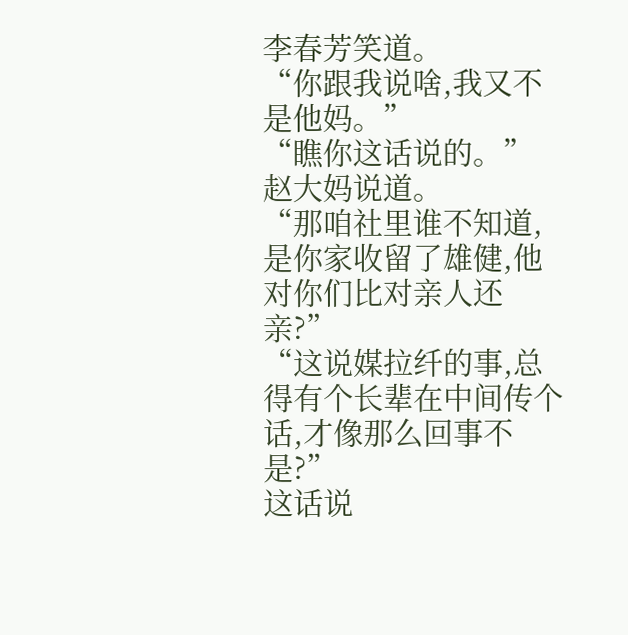李春芳笑道。
“你跟我说啥,我又不是他妈。”
“瞧你这话说的。”
赵大妈说道。
“那咱社里谁不知道,是你家收留了雄健,他对你们比对亲人还亲?”
“这说媒拉纤的事,总得有个长辈在中间传个话,才像那么回事不是?”
这话说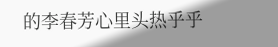的李春芳心里头热乎乎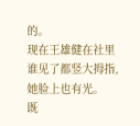的。
现在王雄健在社里谁见了都竖大拇指,她脸上也有光。
既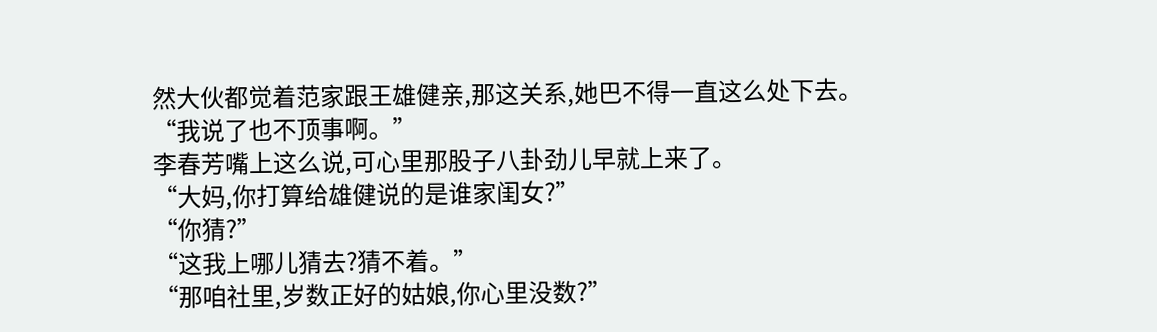然大伙都觉着范家跟王雄健亲,那这关系,她巴不得一直这么处下去。
“我说了也不顶事啊。”
李春芳嘴上这么说,可心里那股子八卦劲儿早就上来了。
“大妈,你打算给雄健说的是谁家闺女?”
“你猜?”
“这我上哪儿猜去?猜不着。”
“那咱社里,岁数正好的姑娘,你心里没数?”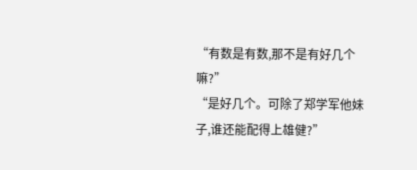“有数是有数,那不是有好几个嘛?”
“是好几个。可除了郑学军他妹子,谁还能配得上雄健?”